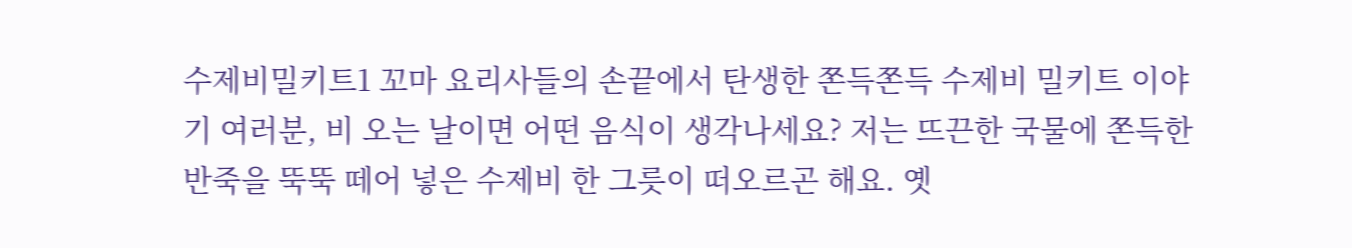수제비밀키트1 꼬마 요리사들의 손끝에서 탄생한 쫀득쫀득 수제비 밀키트 이야기 여러분, 비 오는 날이면 어떤 음식이 생각나세요? 저는 뜨끈한 국물에 쫀득한 반죽을 뚝뚝 떼어 넣은 수제비 한 그릇이 떠오르곤 해요. 옛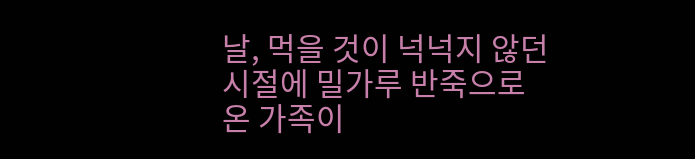날, 먹을 것이 넉넉지 않던 시절에 밀가루 반죽으로 온 가족이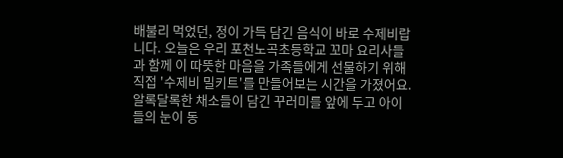배불리 먹었던, 정이 가득 담긴 음식이 바로 수제비랍니다. 오늘은 우리 포천노곡초등학교 꼬마 요리사들과 함께 이 따뜻한 마음을 가족들에게 선물하기 위해 직접 '수제비 밀키트'를 만들어보는 시간을 가졌어요.알록달록한 채소들이 담긴 꾸러미를 앞에 두고 아이들의 눈이 동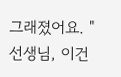그래졌어요. "선생님, 이건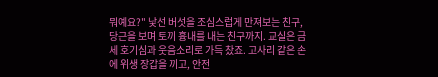뭐예요?" 낯선 버섯을 조심스럽게 만져보는 친구, 당근을 보며 토끼 흉내를 내는 친구까지. 교실은 금세 호기심과 웃음소리로 가득 찼죠. 고사리 같은 손에 위생 장갑을 끼고, 안전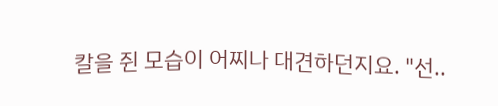칼을 쥔 모습이 어찌나 대견하던지요. "선..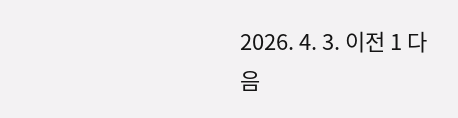2026. 4. 3. 이전 1 다음